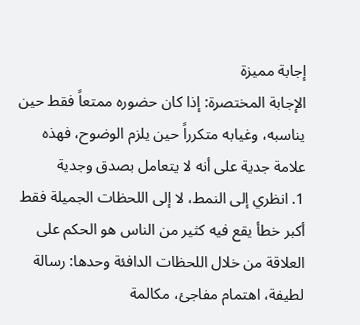إجابة مميزة
الإجابة المختصرة: إذا كان حضوره ممتعاً فقط حين يناسبه، وغيابه متكرراً حين يلزم الوضوح، فهذه علامة جدية على أنه لا يتعامل بصدق وجدية
1. انظري إلى النمط، لا إلى اللحظات الجميلة فقط
أكبر خطأ يقع فيه كثير من الناس هو الحكم على العلاقة من خلال اللحظات الدافئة وحدها: رسالة لطيفة، اهتمام مفاجئ، مكالمة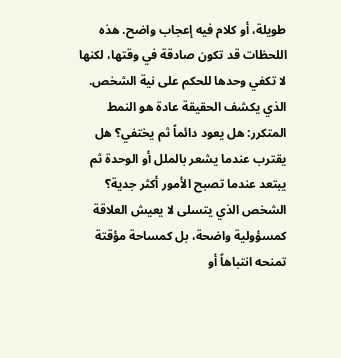طويلة، أو كلام فيه إعجاب واضح. هذه اللحظات قد تكون صادقة في وقتها، لكنها لا تكفي وحدها للحكم على نية الشخص.
الذي يكشف الحقيقة عادة هو النمط المتكرر: هل يعود دائماً ثم يختفي؟ هل يقترب عندما يشعر بالملل أو الوحدة ثم يبتعد عندما تصبح الأمور أكثر جدية؟ الشخص الذي يتسلى لا يعيش العلاقة كمسؤولية واضحة، بل كمساحة مؤقتة تمنحه انتباهاً أو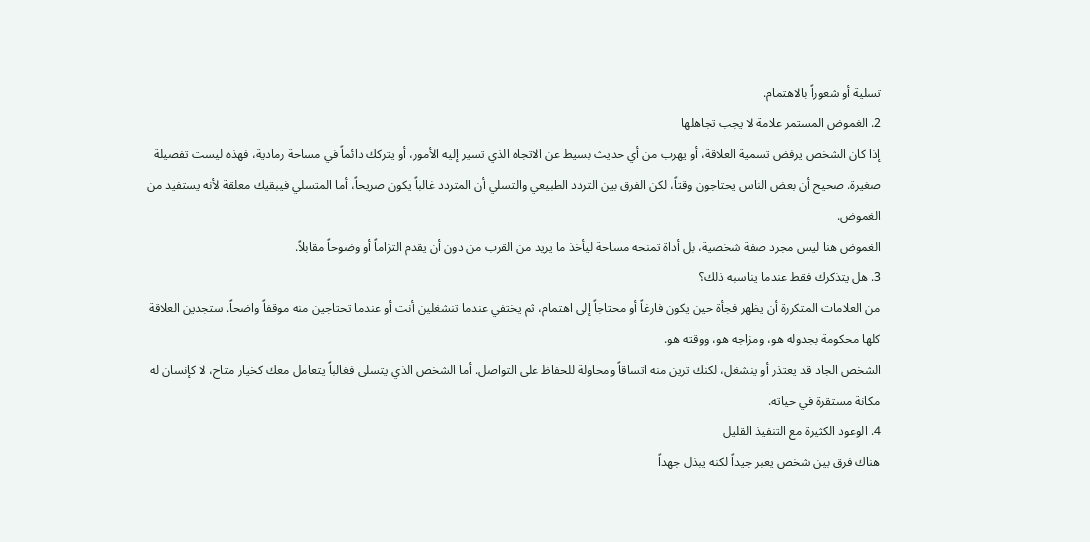تسلية أو شعوراً بالاهتمام.
2. الغموض المستمر علامة لا يجب تجاهلها
إذا كان الشخص يرفض تسمية العلاقة، أو يهرب من أي حديث بسيط عن الاتجاه الذي تسير إليه الأمور، أو يتركك دائماً في مساحة رمادية، فهذه ليست تفصيلة صغيرة. صحيح أن بعض الناس يحتاجون وقتاً، لكن الفرق بين التردد الطبيعي والتسلي أن المتردد غالباً يكون صريحاً، أما المتسلي فيبقيك معلقة لأنه يستفيد من الغموض.
الغموض هنا ليس مجرد صفة شخصية، بل أداة تمنحه مساحة ليأخذ ما يريد من القرب من دون أن يقدم التزاماً أو وضوحاً مقابلاً.
3. هل يتذكرك فقط عندما يناسبه ذلك؟
من العلامات المتكررة أن يظهر فجأة حين يكون فارغاً أو محتاجاً إلى اهتمام، ثم يختفي عندما تنشغلين أنت أو عندما تحتاجين منه موقفاً واضحاً. ستجدين العلاقة كلها محكومة بجدوله هو، ومزاجه هو، ووقته هو.
الشخص الجاد قد يعتذر أو ينشغل، لكنك ترين منه اتساقاً ومحاولة للحفاظ على التواصل. أما الشخص الذي يتسلى فغالباً يتعامل معك كخيار متاح، لا كإنسان له مكانة مستقرة في حياته.
4. الوعود الكثيرة مع التنفيذ القليل
هناك فرق بين شخص يعبر جيداً لكنه يبذل جهداً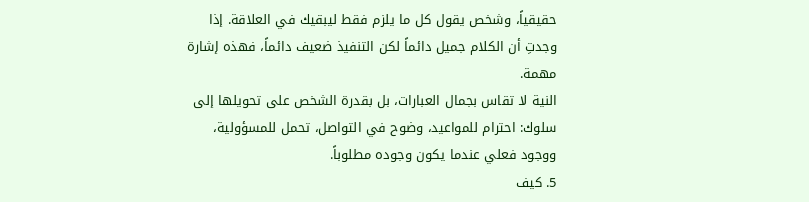حقيقياً، وشخص يقول كل ما يلزم فقط ليبقيك في العلاقة. إذا وجدتِ أن الكلام جميل دائماً لكن التنفيذ ضعيف دائماً، فهذه إشارة مهمة.
النية لا تقاس بجمال العبارات، بل بقدرة الشخص على تحويلها إلى سلوك: احترام للمواعيد، وضوح في التواصل، تحمل للمسؤولية، ووجود فعلي عندما يكون وجوده مطلوباً.
5. كيف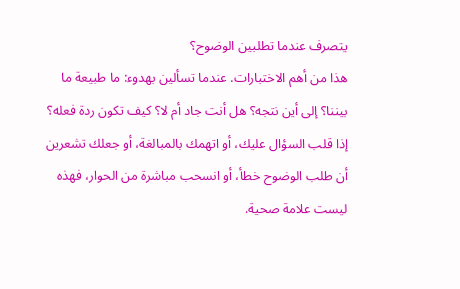يتصرف عندما تطلبين الوضوح؟
هذا من أهم الاختبارات. عندما تسألين بهدوء: ما طبيعة ما بيننا؟ إلى أين نتجه؟ هل أنت جاد أم لا؟ كيف تكون ردة فعله؟
إذا قلب السؤال عليك، أو اتهمك بالمبالغة، أو جعلك تشعرين أن طلب الوضوح خطأ، أو انسحب مباشرة من الحوار، فهذه ليست علامة صحية.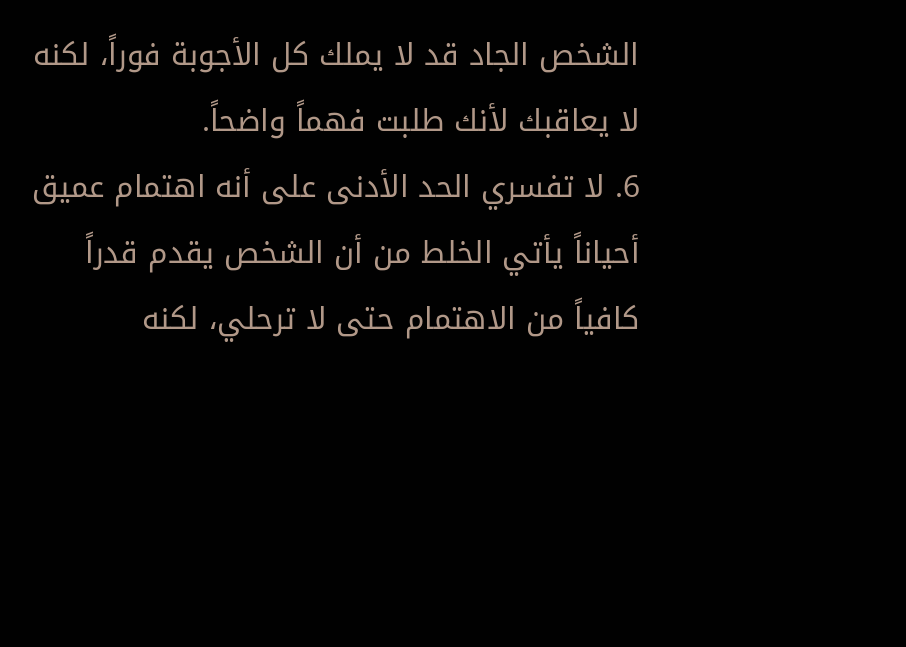الشخص الجاد قد لا يملك كل الأجوبة فوراً، لكنه لا يعاقبك لأنك طلبت فهماً واضحاً.
6. لا تفسري الحد الأدنى على أنه اهتمام عميق
أحياناً يأتي الخلط من أن الشخص يقدم قدراً كافياً من الاهتمام حتى لا ترحلي، لكنه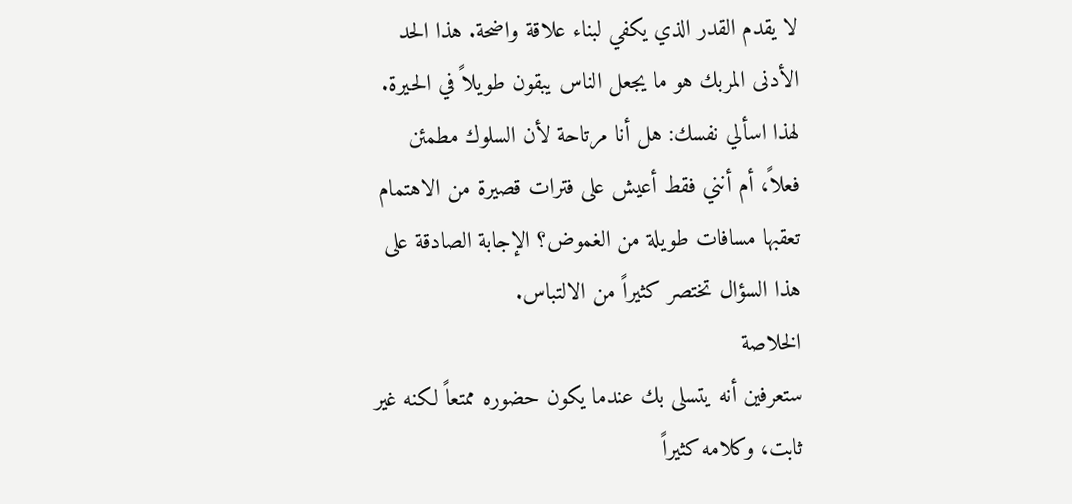لا يقدم القدر الذي يكفي لبناء علاقة واضحة. هذا الحد الأدنى المربك هو ما يجعل الناس يبقون طويلاً في الحيرة.
لهذا اسألي نفسك: هل أنا مرتاحة لأن السلوك مطمئن فعلاً، أم أنني فقط أعيش على فترات قصيرة من الاهتمام تعقبها مسافات طويلة من الغموض؟ الإجابة الصادقة على هذا السؤال تختصر كثيراً من الالتباس.
الخلاصة
ستعرفين أنه يتسلى بك عندما يكون حضوره ممتعاً لكنه غير ثابت، وكلامه كثيراً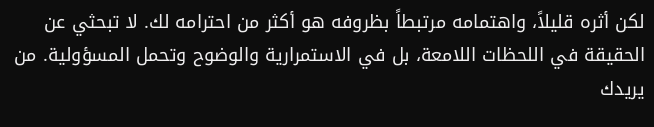لكن أثره قليلاً، واهتمامه مرتبطاً بظروفه هو أكثر من احترامه لك. لا تبحثي عن الحقيقة في اللحظات اللامعة، بل في الاستمرارية والوضوح وتحمل المسؤولية. من يريدك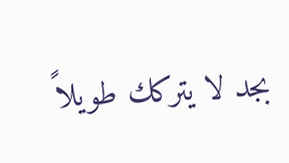بجد لا يتركك طويلاً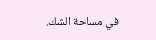في مساحة الشك.